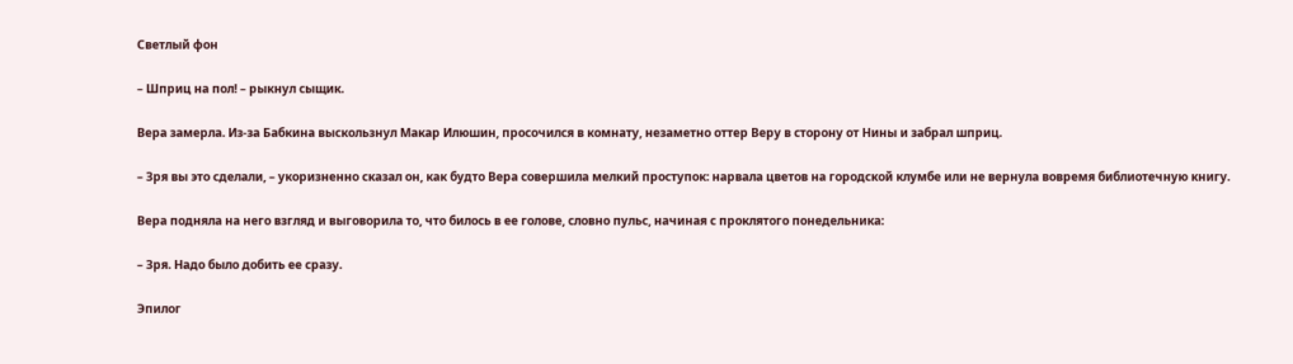Светлый фон

– Шприц на пол! – рыкнул сыщик.

Вера замерла. Из-за Бабкина выскользнул Макар Илюшин, просочился в комнату, незаметно оттер Веру в сторону от Нины и забрал шприц.

– Зря вы это сделали, – укоризненно сказал он, как будто Вера совершила мелкий проступок: нарвала цветов на городской клумбе или не вернула вовремя библиотечную книгу.

Вера подняла на него взгляд и выговорила то, что билось в ее голове, словно пульс, начиная с проклятого понедельника:

– Зря. Надо было добить ее сразу.

Эпилог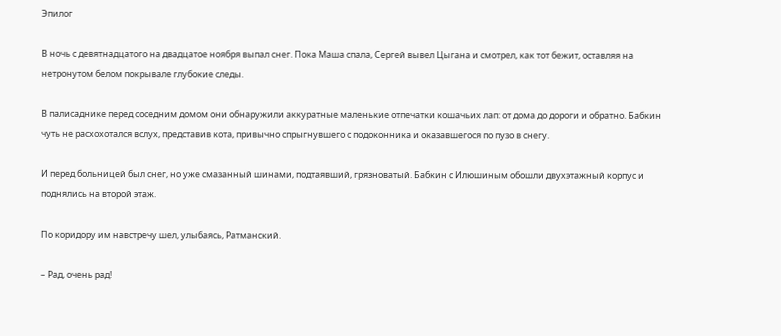Эпилог

В ночь с девятнадцатого на двадцатое ноября выпал снег. Пока Маша спала, Сергей вывел Цыгана и смотрел, как тот бежит, оставляя на нетронутом белом покрывале глубокие следы.

В палисаднике перед соседним домом они обнаружили аккуратные маленькие отпечатки кошачьих лап: от дома до дороги и обратно. Бабкин чуть не расхохотался вслух, представив кота, привычно спрыгнувшего с подоконника и оказавшегося по пузо в снегу.

И перед больницей был снег, но уже смазанный шинами, подтаявший, грязноватый. Бабкин с Илюшиным обошли двухэтажный корпус и поднялись на второй этаж.

По коридору им навстречу шел, улыбаясь, Ратманский.

– Рад, очень рад!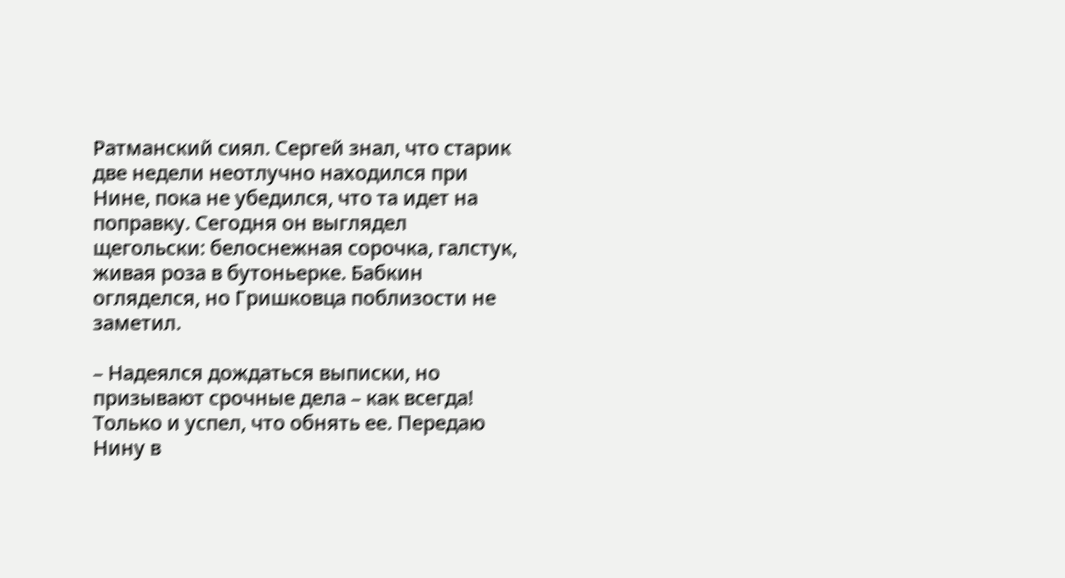Ратманский сиял. Сергей знал, что старик две недели неотлучно находился при Нине, пока не убедился, что та идет на поправку. Сегодня он выглядел щегольски: белоснежная сорочка, галстук, живая роза в бутоньерке. Бабкин огляделся, но Гришковца поблизости не заметил.

– Надеялся дождаться выписки, но призывают срочные дела – как всегда! Только и успел, что обнять ее. Передаю Нину в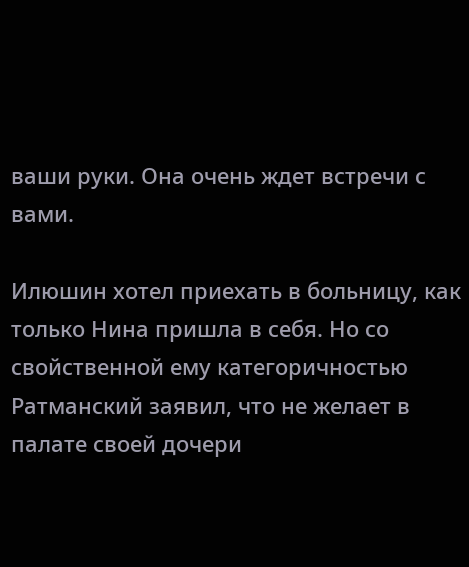ваши руки. Она очень ждет встречи с вами.

Илюшин хотел приехать в больницу, как только Нина пришла в себя. Но со свойственной ему категоричностью Ратманский заявил, что не желает в палате своей дочери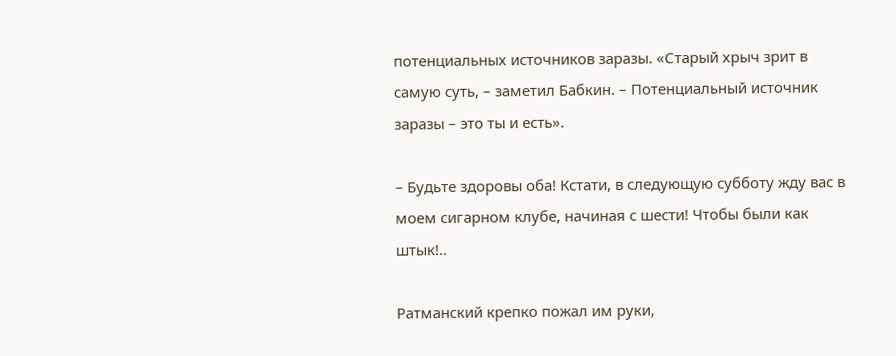потенциальных источников заразы. «Старый хрыч зрит в самую суть, – заметил Бабкин. – Потенциальный источник заразы – это ты и есть».

– Будьте здоровы оба! Кстати, в следующую субботу жду вас в моем сигарном клубе, начиная с шести! Чтобы были как штык!..

Ратманский крепко пожал им руки,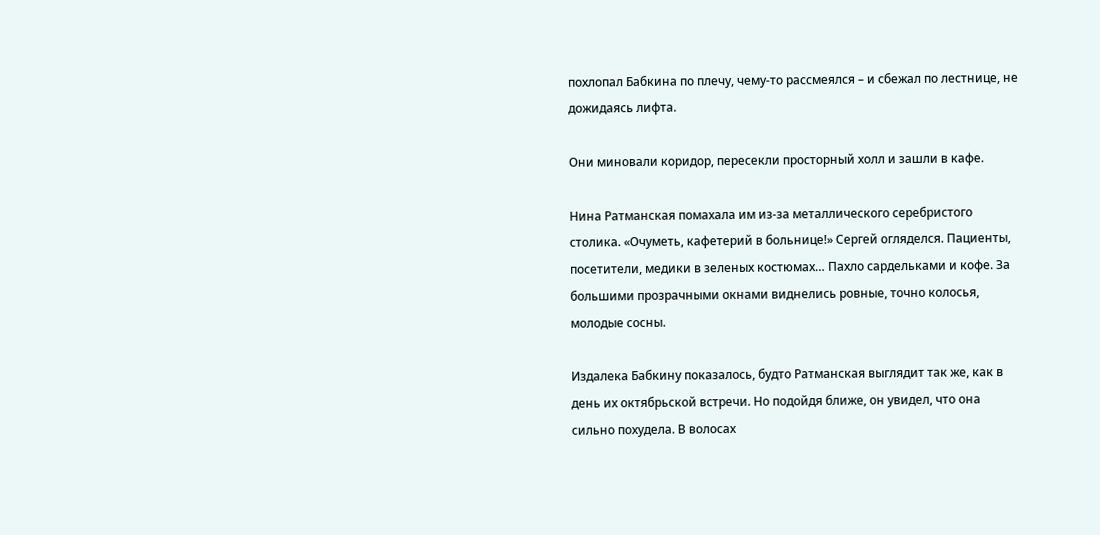похлопал Бабкина по плечу, чему-то рассмеялся – и сбежал по лестнице, не дожидаясь лифта.

Они миновали коридор, пересекли просторный холл и зашли в кафе.

Нина Ратманская помахала им из-за металлического серебристого столика. «Очуметь, кафетерий в больнице!» Сергей огляделся. Пациенты, посетители, медики в зеленых костюмах… Пахло сардельками и кофе. За большими прозрачными окнами виднелись ровные, точно колосья, молодые сосны.

Издалека Бабкину показалось, будто Ратманская выглядит так же, как в день их октябрьской встречи. Но подойдя ближе, он увидел, что она сильно похудела. В волосах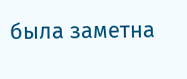была заметна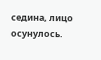седина, лицо осунулось.